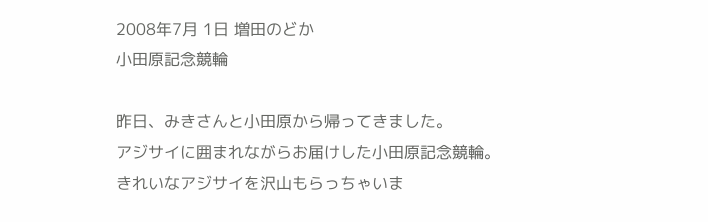2008年7月 1日 増田のどか
小田原記念競輪

昨日、みきさんと小田原から帰ってきました。
アジサイに囲まれながらお届けした小田原記念競輪。
きれいなアジサイを沢山もらっちゃいま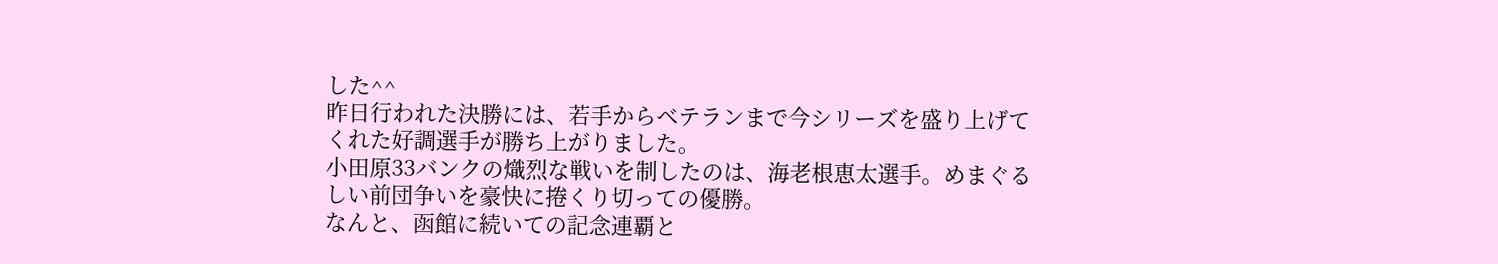した^^
昨日行われた決勝には、若手からベテランまで今シリーズを盛り上げてくれた好調選手が勝ち上がりました。
小田原33バンクの熾烈な戦いを制したのは、海老根恵太選手。めまぐるしい前団争いを豪快に捲くり切っての優勝。
なんと、函館に続いての記念連覇と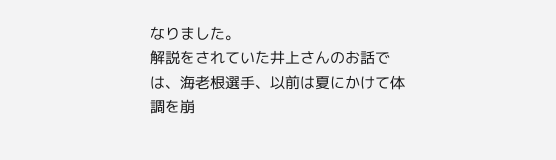なりました。
解説をされていた井上さんのお話では、海老根選手、以前は夏にかけて体調を崩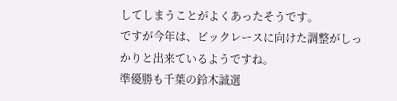してしまうことがよくあったそうです。
ですが今年は、ビックレースに向けた調整がしっかりと出来ているようですね。
準優勝も千葉の鈴木誠選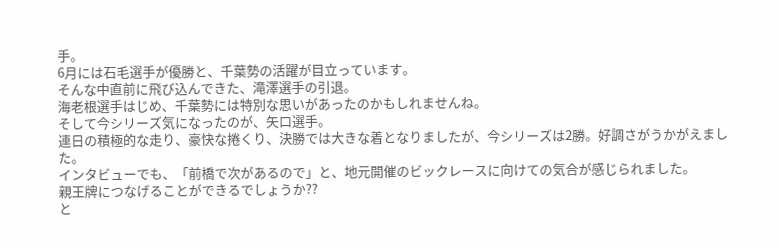手。
6月には石毛選手が優勝と、千葉勢の活躍が目立っています。
そんな中直前に飛び込んできた、滝澤選手の引退。
海老根選手はじめ、千葉勢には特別な思いがあったのかもしれませんね。
そして今シリーズ気になったのが、矢口選手。
連日の積極的な走り、豪快な捲くり、決勝では大きな着となりましたが、今シリーズは2勝。好調さがうかがえました。
インタビューでも、「前橋で次があるので」と、地元開催のビックレースに向けての気合が感じられました。
親王牌につなげることができるでしょうか??
と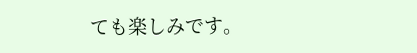ても楽しみです。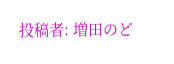投稿者: 増田のど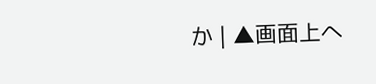か | ▲画面上へ